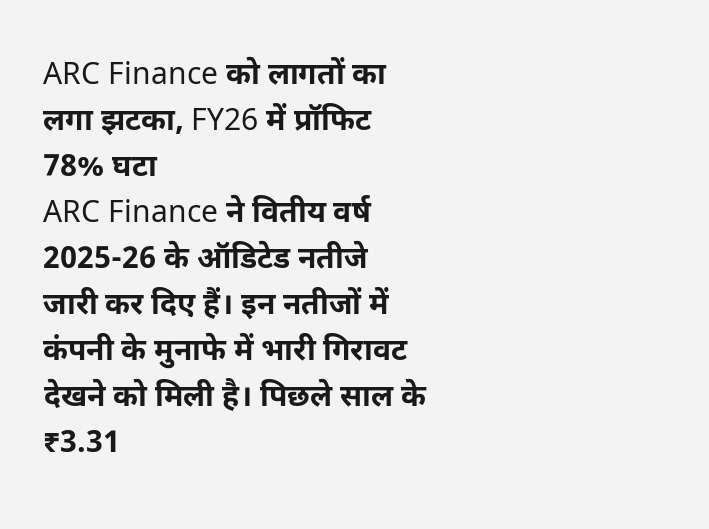ARC Finance को लागतों का लगा झटका, FY26 में प्रॉफिट 78% घटा
ARC Finance ने वितीय वर्ष 2025-26 के ऑडिटेड नतीजे जारी कर दिए हैं। इन नतीजों में कंपनी के मुनाफे में भारी गिरावट देखने को मिली है। पिछले साल के ₹3.31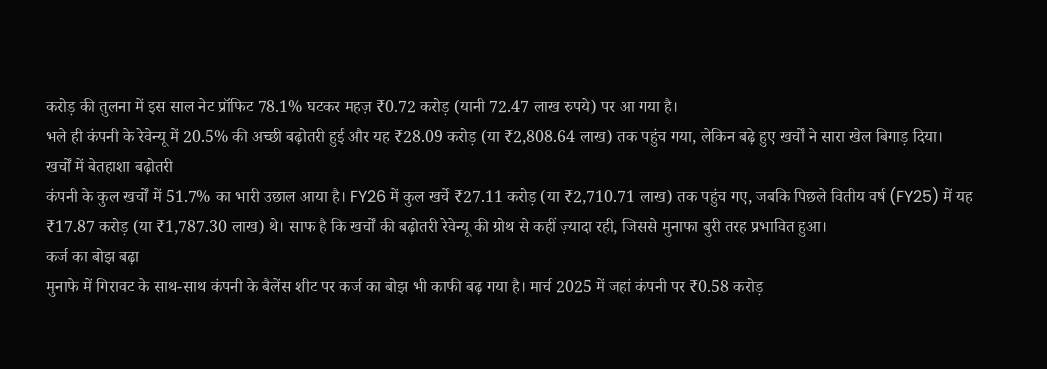करोड़ की तुलना में इस साल नेट प्रॉफिट 78.1% घटकर महज़ ₹0.72 करोड़ (यानी 72.47 लाख रुपये) पर आ गया है।
भले ही कंपनी के रेवेन्यू में 20.5% की अच्छी बढ़ोतरी हुई और यह ₹28.09 करोड़ (या ₹2,808.64 लाख) तक पहुंच गया, लेकिन बढ़े हुए खर्चों ने सारा खेल बिगाड़ दिया।
खर्चों में बेतहाशा बढ़ोतरी
कंपनी के कुल खर्चों में 51.7% का भारी उछाल आया है। FY26 में कुल खर्चे ₹27.11 करोड़ (या ₹2,710.71 लाख) तक पहुंच गए, जबकि पिछले वितीय वर्ष (FY25) में यह ₹17.87 करोड़ (या ₹1,787.30 लाख) थे। साफ है कि खर्चों की बढ़ोतरी रेवेन्यू की ग्रोथ से कहीं ज़्यादा रही, जिससे मुनाफा बुरी तरह प्रभावित हुआ।
कर्ज का बोझ बढ़ा
मुनाफे में गिरावट के साथ-साथ कंपनी के बैलेंस शीट पर कर्ज का बोझ भी काफी बढ़ गया है। मार्च 2025 में जहां कंपनी पर ₹0.58 करोड़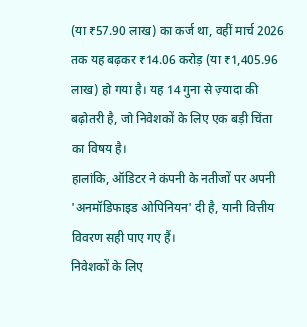(या ₹57.90 लाख) का कर्ज था, वहीं मार्च 2026 तक यह बढ़कर ₹14.06 करोड़ (या ₹1,405.96 लाख) हो गया है। यह 14 गुना से ज़्यादा की बढ़ोतरी है, जो निवेशकों के लिए एक बड़ी चिंता का विषय है।
हालांकि, ऑडिटर ने कंपनी के नतीजों पर अपनी 'अनमॉडिफाइड ओपिनियन' दी है, यानी वित्तीय विवरण सही पाए गए हैं।
निवेशकों के लिए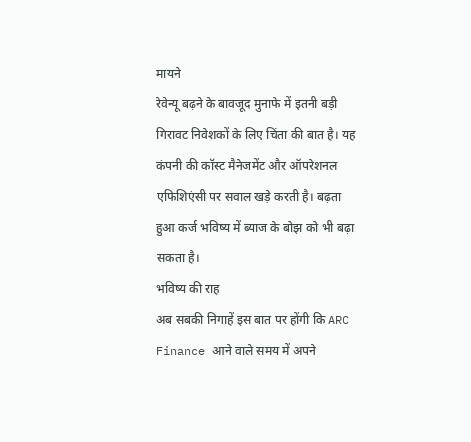मायने
रेवेन्यू बढ़ने के बावजूद मुनाफे में इतनी बड़ी गिरावट निवेशकों के लिए चिंता की बात है। यह कंपनी की कॉस्ट मैनेजमेंट और ऑपरेशनल एफिशिएंसी पर सवाल खड़े करती है। बढ़ता हुआ कर्ज भविष्य में ब्याज के बोझ को भी बढ़ा सकता है।
भविष्य की राह
अब सबकी निगाहें इस बात पर होंगी कि ARC Finance आने वाले समय में अपने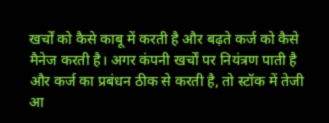खर्चों को कैसे काबू में करती है और बढ़ते कर्ज को कैसे मैनेज करती है। अगर कंपनी खर्चों पर नियंत्रण पाती है और कर्ज का प्रबंधन ठीक से करती है, तो स्टॉक में तेजी आ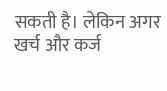सकती है। लेकिन अगर खर्च और कर्ज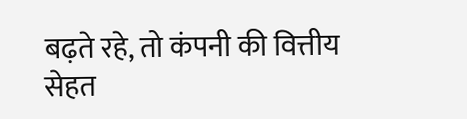बढ़ते रहे, तो कंपनी की वित्तीय सेहत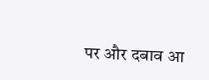पर और दबाव आ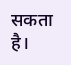सकता है।